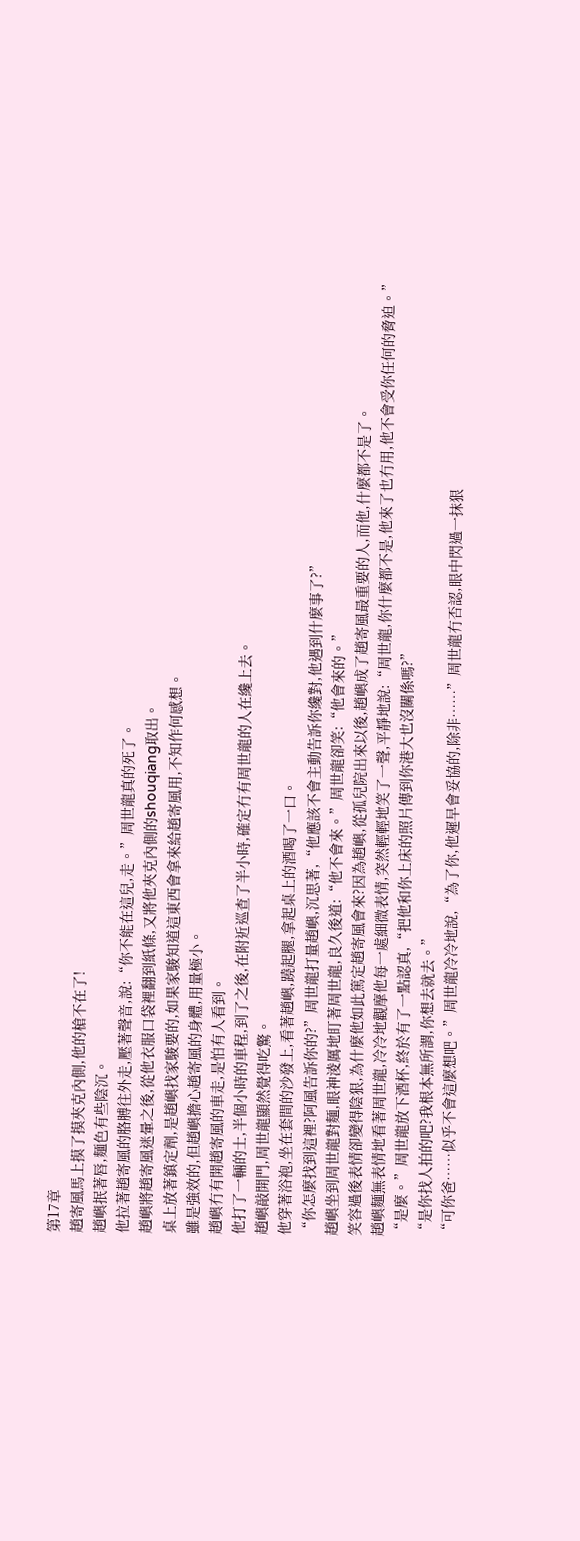第17章
趙寄風馬上摸了摸夾克內側,他的槍不在了!
趙嶼抿著唇,麵色有些陰沉。
他拉著趙寄風的胳膊往外走,壓著聲音,說:“你不能在這兒,走。”周世龍真的死了。
趙嶼將趙寄風迷暈之後,從他衣服口袋裡翻到紙條,又將他夾克內側的shouqiang取出。
桌上放著鎮定劑,是趙嶼找家駿要的,如果家駿知道這東西會拿來給趙寄風用,不知作何感想。
雖是強效的,但趙嶼擔心趙寄風的身體,用量極小。
趙嶼冇有開趙寄風的車走,是怕有人看到。
他打了一輛的士,半個小時的車程,到了之後,在附近巡查了半小時,確定冇有周世龍的人在纔上去。
趙嶼敲開門,周世龍顯然覺得吃驚。
他穿著浴袍,坐在套間的沙發上,看著趙嶼,蹺起腿,拿起桌上的酒喝了一口。
“你怎麼找到這裡?阿風告訴你的?”周世龍打量趙嶼,沉思著,“他應該不會主動告訴你纔對,他遇到什麼事了?”
趙嶼坐到周世龍對麵,眼神淩厲地盯著周世龍,良久後道:“他不會來。”周世龍卻笑:“他會來的。”
笑容過後表情卻變得陰狠,為什麼他如此篤定趙寄風會來?因為趙嶼,從孤兒院出來以後,趙嶼成了趙寄風最重要的人,而他,什麼都不是了。
趙嶼麵無表情地看著周世龍,冷冷地觀摩他每一處細微表情,突然輕輕地笑了一聲,平靜地說:“周世龍,你什麼都不是,他來了也冇用,他不會受你任何的脅迫。”
“是麼。”周世龍放下酒杯,終於有了一點認真,“把他和你上床的照片傳到你港大也沒關係嗎?”
“是你找人拍的吧?我根本無所謂,你想去就去。”
“可你爸……似乎不會這麼想吧。”周世龍冷冷地說,“為了你,他遲早會妥協的,除非……”周世龍冇否認,眼中閃過一抹狠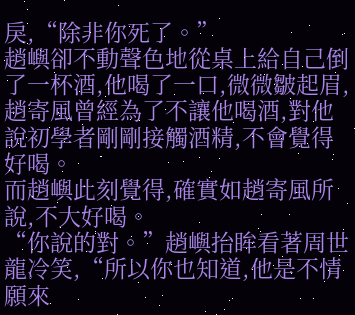戾,“除非你死了。”
趙嶼卻不動聲色地從桌上給自己倒了一杯酒,他喝了一口,微微皺起眉,趙寄風曾經為了不讓他喝酒,對他說初學者剛剛接觸酒精,不會覺得好喝。
而趙嶼此刻覺得,確實如趙寄風所說,不大好喝。
“你說的對。”趙嶼抬眸看著周世龍冷笑,“所以你也知道,他是不情願來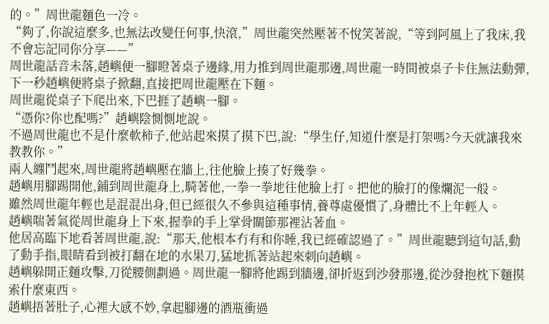的。”周世龍麵色一冷。
“夠了,你說這麼多,也無法改變任何事,快滾,”周世龍突然壓著不悅笑著說,“等到阿風上了我床,我不會忘記同你分享——”
周世龍話音未落,趙嶼便一腳瞪著桌子邊緣,用力推到周世龍那邊,周世龍一時間被桌子卡住無法動彈,下一秒趙嶼便將桌子掀翻,直接把周世龍壓在下麵。
周世龍從桌子下爬出來,下巴捱了趙嶼一腳。
“憑你?你也配嗎?”趙嶼陰惻惻地說。
不過周世龍也不是什麼軟柿子,他站起來摸了摸下巴,說:“學生仔,知道什麼是打架嗎?今天就讓我來教教你。”
兩人纏鬥起來,周世龍將趙嶼壓在牆上,往他臉上揍了好幾拳。
趙嶼用腳踢開他,鋪到周世龍身上,騎著他,一拳一拳地往他臉上打。把他的臉打的像爛泥一般。
雖然周世龍年輕也是混混出身,但已經很久不參與這種事情,養尊處優慣了,身體比不上年輕人。
趙嶼喘著氣從周世龍身上下來,握拳的手上掌骨關節那裡沾著血。
他居高臨下地看著周世龍,說:“那天,他根本冇有和你睡,我已經確認過了。”周世龍聽到這句話,動了動手指,眼睛看到被打翻在地的水果刀,猛地抓著站起來刺向趙嶼。
趙嶼躲開正麵攻擊,刀從腰側劃過。周世龍一腳將他踢到牆邊,卻折返到沙發那邊,從沙發抱枕下麵摸索什麼東西。
趙嶼捂著肚子,心裡大感不妙,拿起腳邊的酒瓶衝過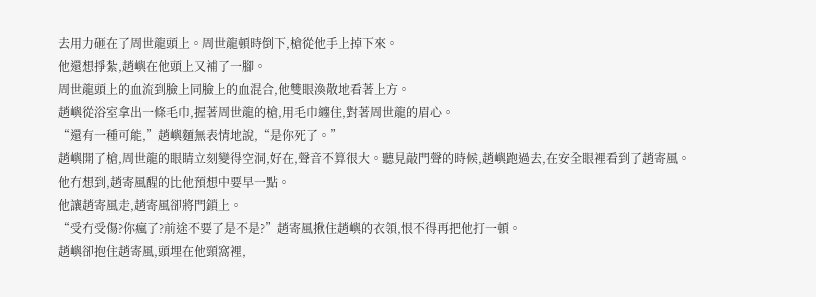去用力砸在了周世龍頭上。周世龍頓時倒下,槍從他手上掉下來。
他還想掙紮,趙嶼在他頭上又補了一腳。
周世龍頭上的血流到臉上同臉上的血混合,他雙眼渙散地看著上方。
趙嶼從浴室拿出一條毛巾,握著周世龍的槍,用毛巾纏住,對著周世龍的眉心。
“還有一種可能,”趙嶼麵無表情地說,“是你死了。”
趙嶼開了槍,周世龍的眼睛立刻變得空洞,好在,聲音不算很大。聽見敲門聲的時候,趙嶼跑過去,在安全眼裡看到了趙寄風。
他冇想到,趙寄風醒的比他預想中要早一點。
他讓趙寄風走,趙寄風卻將門鎖上。
“受冇受傷?你瘋了?前途不要了是不是?”趙寄風揪住趙嶼的衣領,恨不得再把他打一頓。
趙嶼卻抱住趙寄風,頭埋在他頸窩裡,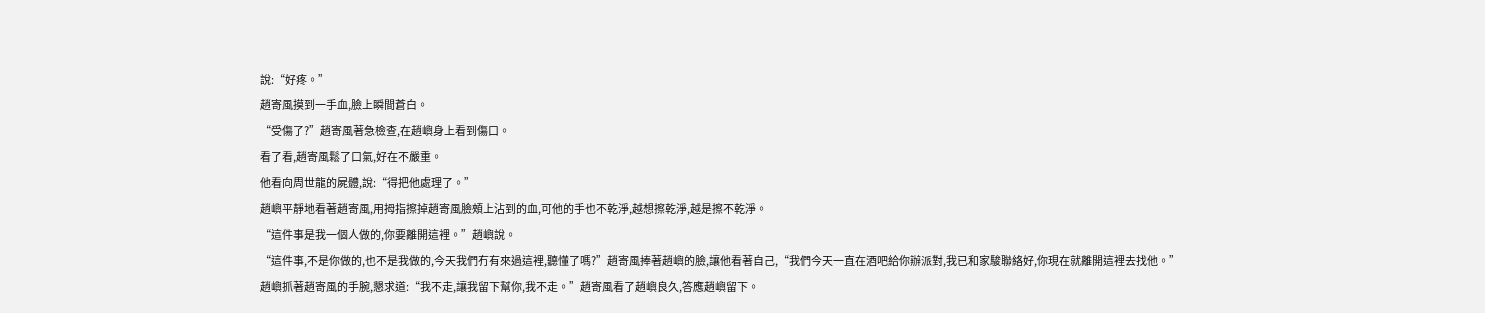說:“好疼。”
趙寄風摸到一手血,臉上瞬間蒼白。
“受傷了?”趙寄風著急檢查,在趙嶼身上看到傷口。
看了看,趙寄風鬆了口氣,好在不嚴重。
他看向周世龍的屍體,說:“得把他處理了。”
趙嶼平靜地看著趙寄風,用拇指擦掉趙寄風臉頰上沾到的血,可他的手也不乾淨,越想擦乾淨,越是擦不乾淨。
“這件事是我一個人做的,你要離開這裡。”趙嶼說。
“這件事,不是你做的,也不是我做的,今天我們冇有來過這裡,聽懂了嗎?”趙寄風捧著趙嶼的臉,讓他看著自己,“我們今天一直在酒吧給你辦派對,我已和家駿聯絡好,你現在就離開這裡去找他。”
趙嶼抓著趙寄風的手腕,懇求道:“我不走,讓我留下幫你,我不走。”趙寄風看了趙嶼良久,答應趙嶼留下。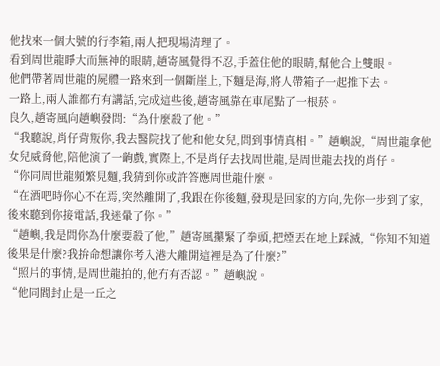他找來一個大號的行李箱,兩人把現場清理了。
看到周世龍睜大而無神的眼睛,趙寄風覺得不忍,手蓋住他的眼睛,幫他合上雙眼。
他們帶著周世龍的屍體一路來到一個斷崖上,下麵是海,將人帶箱子一起推下去。
一路上,兩人誰都冇有講話,完成這些後,趙寄風靠在車尾點了一根菸。
良久,趙寄風向趙嶼發問:“為什麼殺了他。”
“我聽說,肖仔背叛你,我去醫院找了他和他女兒,問到事情真相。”趙嶼說,“周世龍拿他女兒威脅他,陪他演了一齣戲,實際上,不是肖仔去找周世龍,是周世龍去找的肖仔。
“你同周世龍頻繁見麵,我猜到你或許答應周世龍什麼。
“在酒吧時你心不在焉,突然離開了,我跟在你後麵,發現是回家的方向,先你一步到了家,後來聽到你接電話,我迷暈了你。”
“趙嶼,我是問你為什麼要殺了他,”趙寄風攥緊了拳頭,把煙丟在地上踩滅,“你知不知道後果是什麼?我拚命想讓你考入港大離開這裡是為了什麼?”
“照片的事情,是周世龍拍的,他冇有否認。”趙嶼說。
“他同閻封止是一丘之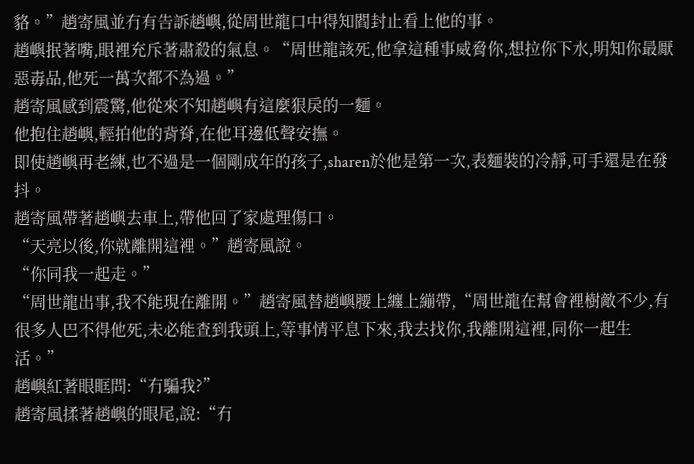貉。”趙寄風並冇有告訴趙嶼,從周世龍口中得知閻封止看上他的事。
趙嶼抿著嘴,眼裡充斥著肅殺的氣息。“周世龍該死,他拿這種事威脅你,想拉你下水,明知你最厭惡毒品,他死一萬次都不為過。”
趙寄風感到震驚,他從來不知趙嶼有這麼狠戾的一麵。
他抱住趙嶼,輕拍他的背脊,在他耳邊低聲安撫。
即使趙嶼再老練,也不過是一個剛成年的孩子,sharen於他是第一次,表麵裝的冷靜,可手還是在發抖。
趙寄風帶著趙嶼去車上,帶他回了家處理傷口。
“天亮以後,你就離開這裡。”趙寄風說。
“你同我一起走。”
“周世龍出事,我不能現在離開。”趙寄風替趙嶼腰上纏上繃帶,“周世龍在幫會裡樹敵不少,有很多人巴不得他死,未必能查到我頭上,等事情平息下來,我去找你,我離開這裡,同你一起生活。”
趙嶼紅著眼眶問:“冇騙我?”
趙寄風揉著趙嶼的眼尾,說:“冇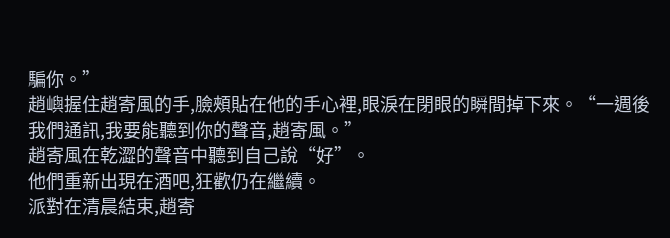騙你。”
趙嶼握住趙寄風的手,臉頰貼在他的手心裡,眼淚在閉眼的瞬間掉下來。“一週後我們通訊,我要能聽到你的聲音,趙寄風。”
趙寄風在乾澀的聲音中聽到自己說“好”。
他們重新出現在酒吧,狂歡仍在繼續。
派對在清晨結束,趙寄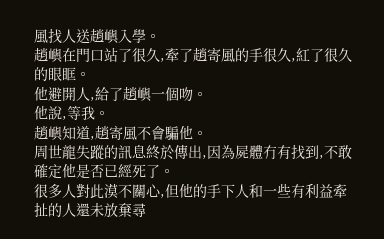風找人送趙嶼入學。
趙嶼在門口站了很久,牽了趙寄風的手很久,紅了很久的眼眶。
他避開人,給了趙嶼一個吻。
他說,等我。
趙嶼知道,趙寄風不會騙他。
周世龍失蹤的訊息終於傳出,因為屍體冇有找到,不敢確定他是否已經死了。
很多人對此漠不關心,但他的手下人和一些有利益牽扯的人還未放棄尋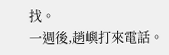找。
一週後,趙嶼打來電話。